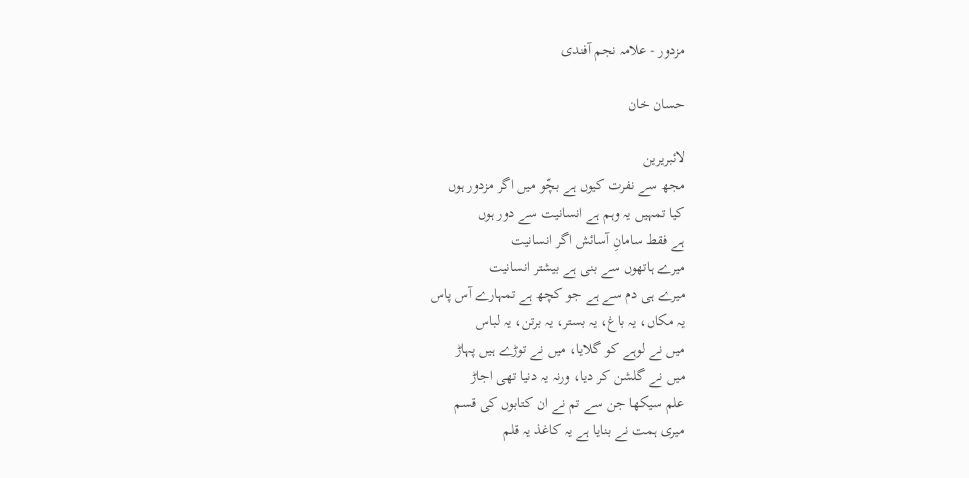مزدور - علامہ نجم آفندی

حسان خان

لائبریرین
مجھ سے نفرت کیوں ہے بچّو میں اگر مزدور ہوں
کیا تمہیں یہ وہم ہے انسانیت سے دور ہوں
ہے فقط سامانِ آسائش اگر انسانیت
میرے ہاتھوں سے بنی ہے بیشتر انسانیت
میرے ہی دم سے ہے جو کچھ ہے تمہارے آس پاس
یہ مکاں، یہ باغ، یہ بستر، یہ برتن، یہ لباس
میں نے لوہے کو گلایا، میں نے توڑے ہیں پہاڑ
میں نے گلشن کر دیا، ورنہ یہ دنیا تھی اجاڑ
علم سیکھا جن سے تم نے ان کتابوں کی قسم
میری ہمت نے بنایا ہے یہ کاغذ یہ قلم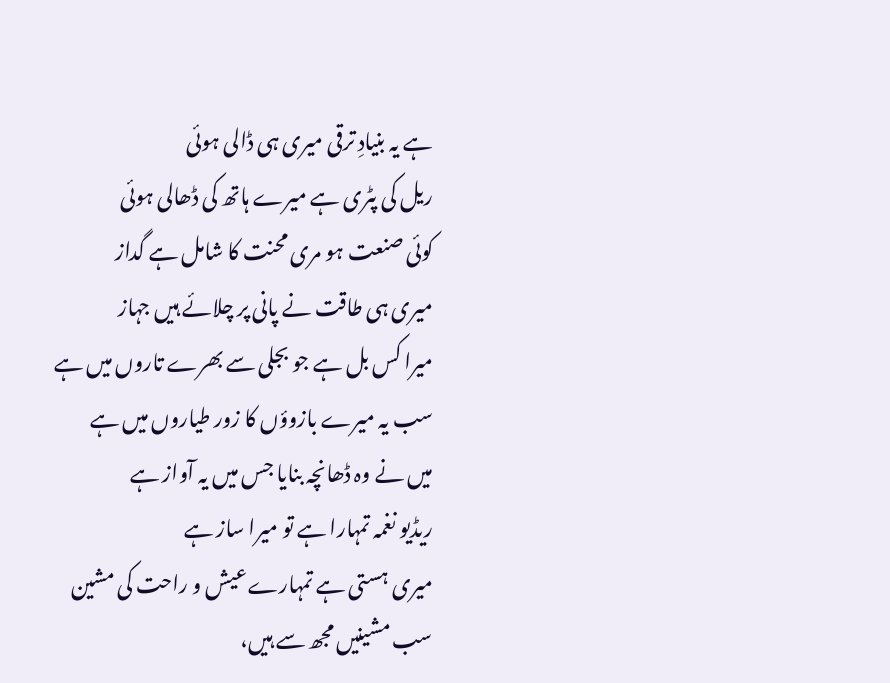ہے یہ بنیادِ ترقی میری ہی ڈالی ہوئی
ریل کی پٹری ہے میرے ہاتھ کی ڈھالی ہوئی
کوئی صنعت ہو مری محنت کا شامل ہے گداز
میری ہی طاقت نے پانی پر چلائے ہیں جہاز
میرا کس بل ہے جو بجلی سے بھرے تاروں میں ہے
سب یہ میرے بازوؤں کا زور طیاروں میں ہے
میں نے وہ ڈھانچہ بنایا جس میں یہ آواز ہے
ریڈیو نغمہ تمہارا ہے تو میرا ساز ہے
میری ہستی ہے تمہارے عیش و راحت کی مشین
سب مشینیں مجھ سے ہیں،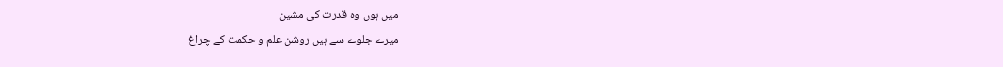میں ہوں وہ قدرت کی مشین
میرے جلوے سے ہیں روشن علم و حکمت کے چراغ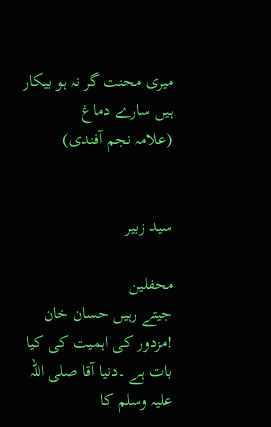میری محنت گر نہ ہو بیکار ہیں سارے دماغ
(علامہ نجم آفندی)


سید زبیر

محفلین
جیتے رہیں حسان خان !مزدور کی اہمیت کی کیا بات ہے ۔دنیا آقا صلی اللہ علیہ وسلم کا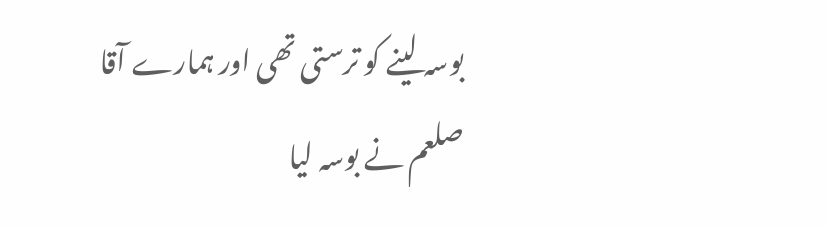بوسہ لینے کو ترستی تھی اور ہمارے آقا صلعم نے بوسہ لیا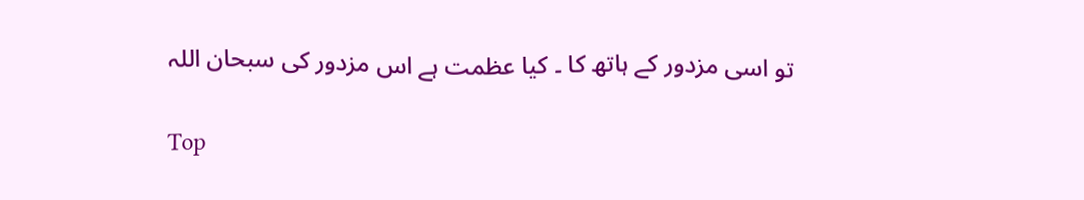تو اسی مزدور کے ہاتھ کا ۔ کیا عظمت ہے اس مزدور کی سبحان اللہ

Top